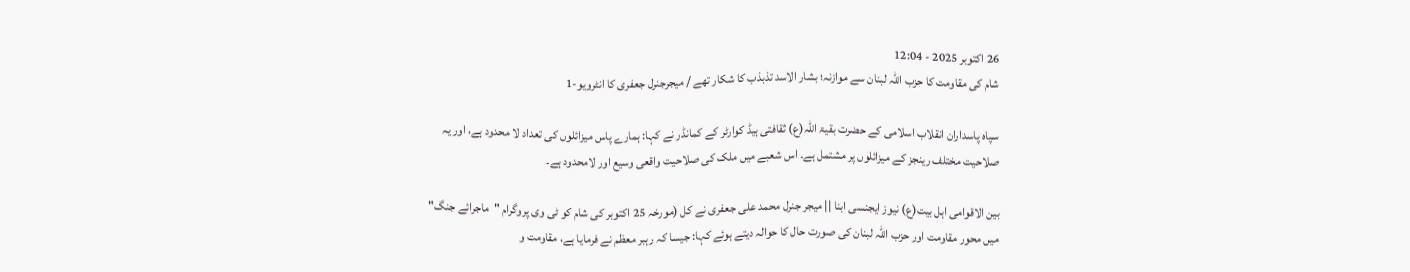26 اکتوبر 2025 - 12:04
شام کی مقاومت کا حزب اللہ لبنان سے موازنہ؛ بشار الاسد تذبذب کا شکار تھے / میجرجنرل جعفری کا انٹرویو-1

سپاہ پاسداران انقلاب اسلامی کے حضرت بقیۃ اللہ(ع) ثقافتی ہیڈ کوارٹر کے کمانڈر نے کہا: ہمارے پاس میزائلوں کی تعداد لا محدود ہے، اور یہ صلاحیت مختلف رینجز کے میزائلوں پر مشتمل ہے۔ اس شعبے میں ملک کی صلاحیت واقعی وسیع اور لامحدود ہے۔

بین الاقوامی اہل بیت(ع) نیوز ایجنسی ابنا || میجر جنرل محمد علی جعفری نے کل (مورخہ 25 اکتوبر کی شام کو ٹی وی پروگرام "ماجرائے جنگ" میں محور مقاومت اور حزب اللہ لبنان کی صورت حال کا حوالہ دیتے ہوئے کہا: جیسا کہ رہبر معظم نے فرمایا ہے، مقاومت و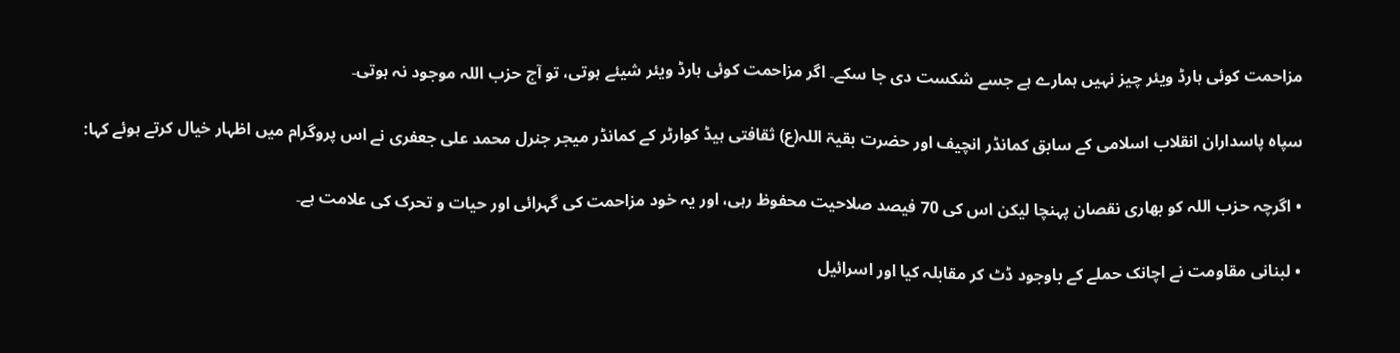مزاحمت کوئی ہارڈ ویئر چیز نہیں ہمارے ہے جسے شکست دی جا سکے۔ اگر مزاحمت کوئی ہارڈ ویئر شیئے ہوتی، تو آج حزب اللہ موجود نہ ہوتی۔

سپاہ پاسداران انقلاب اسلامی کے سابق کمانڈر انچیف اور حضرت بقیۃ اللہ(ع) ثقافتی ہیڈ کوارٹر کے کمانڈر میجر جنرل محمد علی جعفری نے اس پروگرام میں اظہار خیال کرتے ہوئے کہا:

• اگرچہ حزب اللہ کو بھاری نقصان پہنچا لیکن اس کی 70 فیصد صلاحیت محفوظ رہی، اور یہ خود مزاحمت کی گہرائی اور حیات و تحرک کی علامت ہے۔

• لبنانی مقاومت نے اچانک حملے کے باوجود ڈٹ کر مقابلہ کیا اور اسرائیل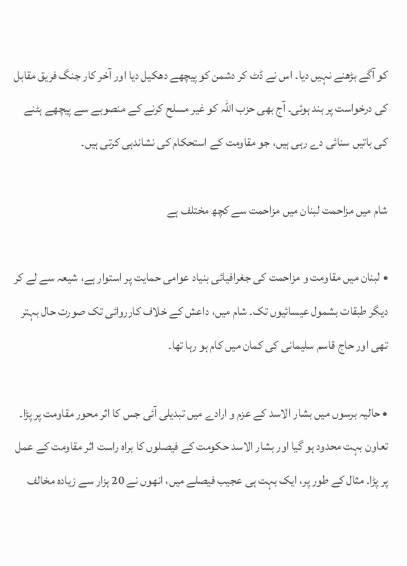کو آگے بڑھنے نہیں دیا۔ اس نے ڈٹ کر دشمن کو پیچھے دھکیل دیا اور آخر کار جنگ فریق مقابل کی درخواست پر بند ہوئی۔ آج بھی حزب اللہ کو غیر مسلح کرنے کے منصوبے سے پیچھے ہٹنے کی باتیں سنائی دے رہی ہیں، جو مقاومت کے استحکام کی نشاندہی کرتی ہیں۔

شام میں مزاحمت لبنان میں مزاحمت سے کچھ مختلف ہے

• لبنان میں مقاومت و مزاحمت کی جغرافیائی بنیاد عوامی حمایت پر استوار ہے، شیعہ سے لے کر دیگر طبقات بشمول عیسائیوں تک۔ شام میں، داعش کے خلاف کارروائی تک صورت حال بہتر تھی اور حاج قاسم سلیمانی کی کمان میں کام ہو رہا تھا۔

• حالیہ برسوں میں بشار الاسد کے عزم و ارادے میں تبدیلی آئی جس کا اثر محور مقاومت پر پڑا۔ تعاون بہت محدود ہو گیا اور بشار الاسد حکومت کے فیصلوں کا براہ راست اثر مقاومت کے عمل پر پڑا۔ مثال کے طور پر، ایک بہت ہی عجیب فیصلے میں، انھوں نے 20 ہزار سے زیادہ مخالف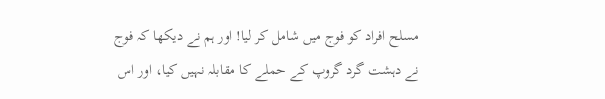مسلح افراد کو فوج میں شامل کر لیا! اور ہم نے دیکھا کہ فوج نے دہشت گرد گروپ کے حملے کا مقابلہ نہیں کیا، اور اس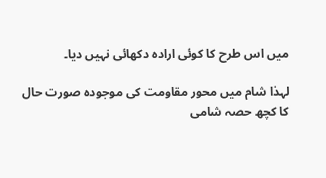میں اس طرح کا کوئی ارادہ دکھائی نہیں دیا۔

لہذا شام میں محور مقاومت کی موجودہ صورت حال کا کچھ حصہ شامی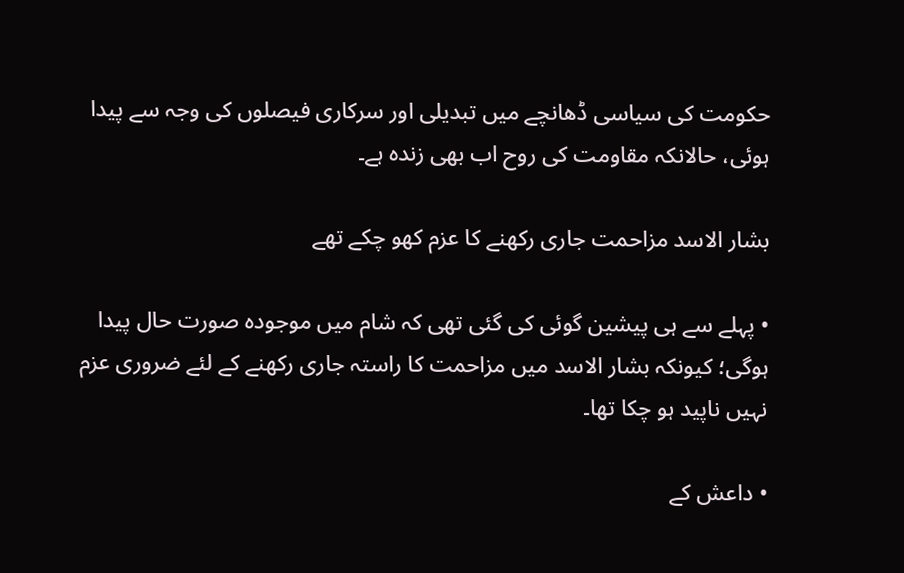حکومت کی سیاسی ڈھانچے میں تبدیلی اور سرکاری فیصلوں کی وجہ سے پیدا ہوئی، حالانکہ مقاومت کی روح اب بھی زندہ ہے۔

بشار الاسد مزاحمت جاری رکھنے کا عزم کھو چکے تھے

• پہلے سے ہی پیشین گوئی کی گئی تھی کہ شام میں موجودہ صورت حال پیدا ہوگی؛ کیونکہ بشار الاسد میں مزاحمت کا راستہ جاری رکھنے کے لئے ضروری عزم نہیں ناپید ہو چکا تھا۔

• داعش کے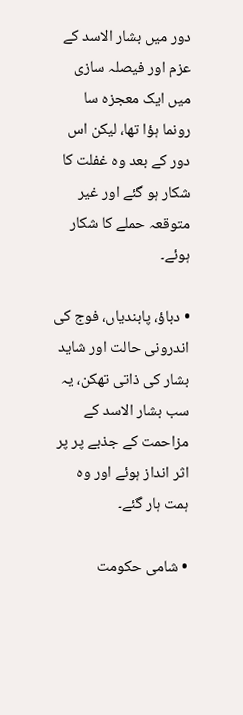دور میں بشار الاسد کے عزم اور فیصلہ سازی میں ایک معجزہ سا رونما ہؤا تھا، لیکن اس دور کے بعد وہ غفلت کا شکار ہو گئے اور غیر متوقعہ حملے کا شکار ہوئے۔

• دباؤ، پابندیاں، فوج کی اندرونی حالت اور شاید بشار کی ذاتی تھکن، یہ سب بشار الاسد کے مزاحمت کے جذبے پر پر اثر انداز ہوئے اور وہ ہمت ہار گئے۔

• شامی حکومت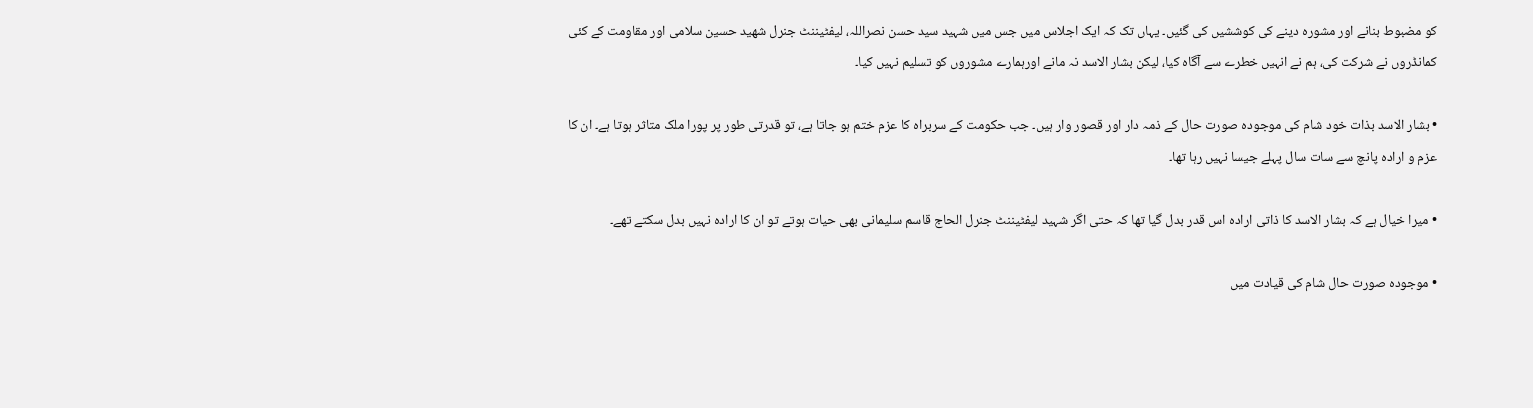کو مضبوط بنانے اور مشورہ دینے کی کوششیں کی گئیں۔ یہاں تک کہ ایک اجلاس میں جس میں شہید سید حسن نصراللہ، لیفٹیننٹ جنرل شهید حسین سلامی اور مقاومت کے کئی کمانڈروں نے شرکت کی، ہم نے انہیں خطرے سے آگاہ کیا، لیکن بشار الاسد نہ مانے اورہمارے مشوروں کو تسلیم نہیں کیا۔

• بشار الاسد بذات خود شام کی موجودہ صورت حال کے ذمہ دار اور قصور وار ہیں۔ جب حکومت کے سربراہ کا عزم ختم ہو جاتا ہے، تو قدرتی طور پر پورا ملک متاثر ہوتا ہے۔ ان کا عزم و ارادہ پانچ سے سات سال پہلے جیسا نہیں رہا تھا۔

• میرا خیال ہے کہ بشار الاسد کا ذاتی ارادہ اس قدر بدل گیا تھا کہ حتی اگر شہید لیفٹیننٹ جنرل الحاج قاسم سلیمانی بھی حیات ہوتے تو ان کا ارادہ نہیں بدل سکتے تھے۔

• موجودہ صورت حال شام کی قیادت میں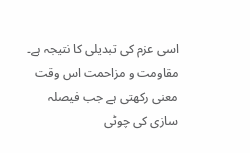اسی عزم کی تبدیلی کا نتیجہ ہے۔ مقاومت و مزاحمت اس وقت معنی رکھتی ہے جب فیصلہ سازی کی چوٹی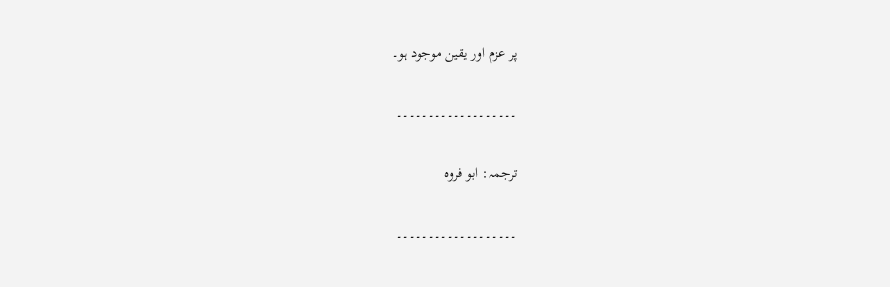پر عزم اور یقین موجود ہو۔

۔۔۔۔۔۔۔۔۔۔۔۔۔۔۔۔۔۔۔

ترجمہ: ابو فروہ

۔۔۔۔۔۔۔۔۔۔۔۔۔۔۔۔۔۔۔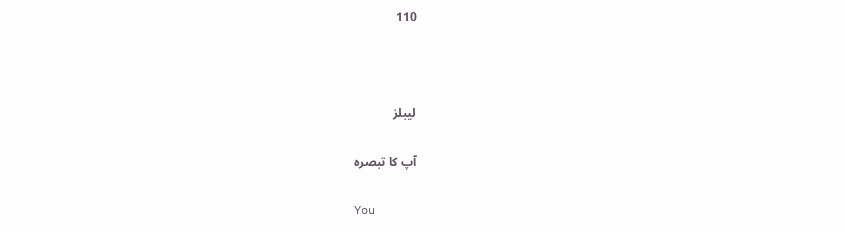110



لیبلز

آپ کا تبصرہ

You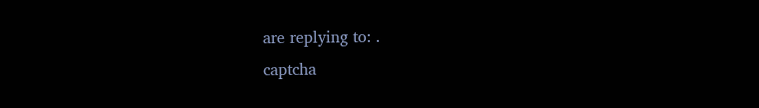are replying to: .
captcha